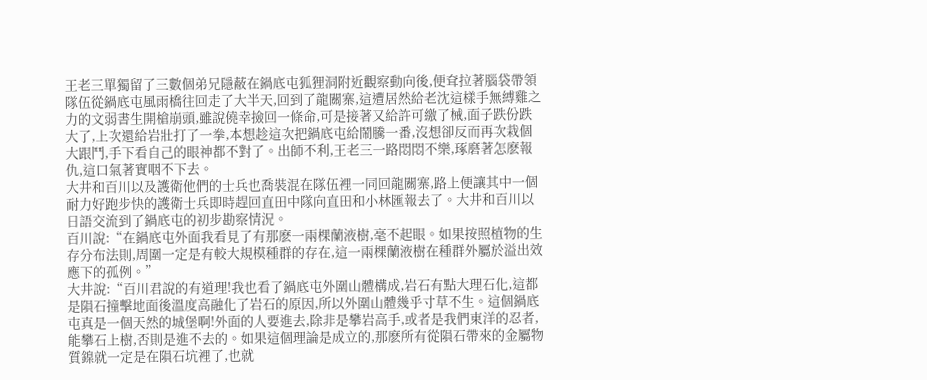王老三單獨留了三數個弟兄隱蔽在鍋底屯狐狸洞附近觀察動向後,便耷拉著腦袋帶領隊伍從鍋底屯風雨橋往回走了大半天,回到了龍關寨,這遭居然給老沈這樣手無縛雞之力的文弱書生開槍崩頭,雖說僥幸撿回一條命,可是接著又給許可繳了械,面子跌份跌大了,上次還給岩壯打了一拳,本想趁這次把鍋底屯給鬧騰一番,沒想卻反而再次栽個大跟鬥,手下看自己的眼神都不對了。出師不利,王老三一路悶悶不樂,琢磨著怎麽報仇,這口氣著實咽不下去。
大井和百川以及護衛他們的士兵也喬裝混在隊伍裡一同回龍關寨,路上便讓其中一個耐力好跑步快的護衛士兵即時趕回直田中隊向直田和小林匯報去了。大井和百川以日語交流到了鍋底屯的初步勘察情況。
百川說:“在鍋底屯外面我看見了有那麽一兩棵蘭液樹,毫不起眼。如果按照植物的生存分布法則,周圍一定是有較大規模種群的存在,這一兩棵蘭液樹在種群外屬於溢出效應下的孤例。”
大井說:“百川君說的有道理!我也看了鍋底屯外圍山體構成,岩石有點大理石化,這都是隕石撞擊地面後溫度高融化了岩石的原因,所以外圍山體幾乎寸草不生。這個鍋底屯真是一個天然的城堡啊!外面的人要進去,除非是攀岩高手,或者是我們東洋的忍者,能攀石上樹,否則是進不去的。如果這個理論是成立的,那麽所有從隕石帶來的金屬物質鎳就一定是在隕石坑裡了,也就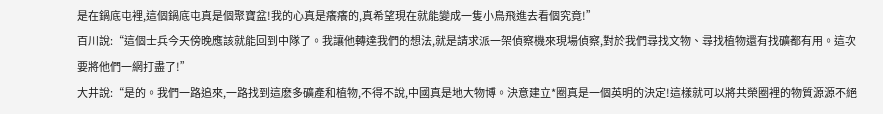是在鍋底屯裡,這個鍋底屯真是個聚寶盆!我的心真是癢癢的,真希望現在就能變成一隻小鳥飛進去看個究竟!”
百川說:“這個士兵今天傍晚應該就能回到中隊了。我讓他轉達我們的想法,就是請求派一架偵察機來現場偵察,對於我們尋找文物、尋找植物還有找礦都有用。這次要將他們一網打盡了!”
大井說:“是的。我們一路追來,一路找到這麽多礦產和植物,不得不說,中國真是地大物博。決意建立*圈真是一個英明的決定!這樣就可以將共榮圈裡的物質源源不絕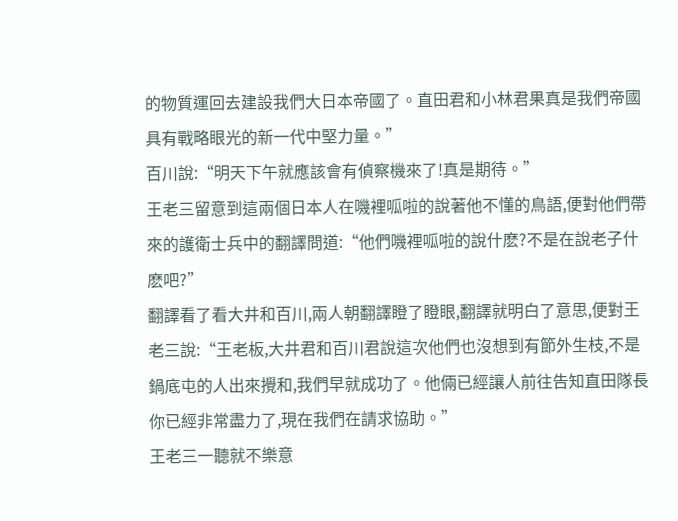的物質運回去建設我們大日本帝國了。直田君和小林君果真是我們帝國具有戰略眼光的新一代中堅力量。”
百川說:“明天下午就應該會有偵察機來了!真是期待。”
王老三留意到這兩個日本人在嘰裡呱啦的說著他不懂的鳥語,便對他們帶來的護衛士兵中的翻譯問道:“他們嘰裡呱啦的說什麽?不是在說老子什麽吧?”
翻譯看了看大井和百川,兩人朝翻譯瞪了瞪眼,翻譯就明白了意思,便對王老三說:“王老板,大井君和百川君說這次他們也沒想到有節外生枝,不是鍋底屯的人出來攪和,我們早就成功了。他倆已經讓人前往告知直田隊長你已經非常盡力了,現在我們在請求協助。”
王老三一聽就不樂意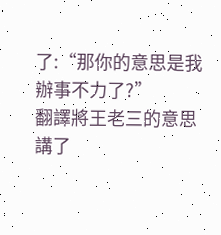了:“那你的意思是我辦事不力了?”
翻譯將王老三的意思講了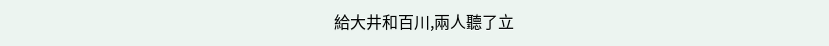給大井和百川,兩人聽了立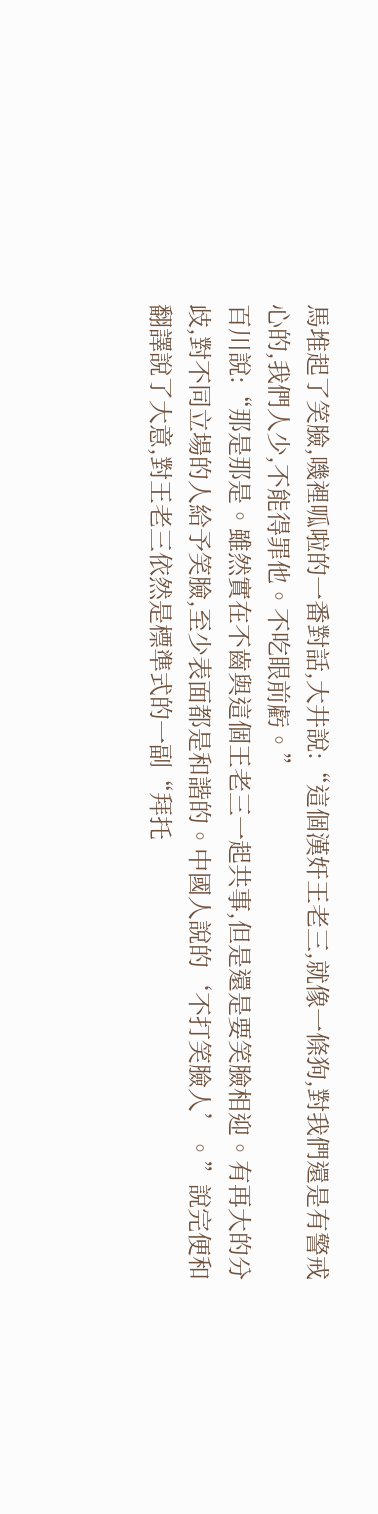馬堆起了笑臉,嘰裡呱啦的一番對話,大井說:“這個漢奸王老三,就像一條狗,對我們還是有警戒心的,我們人少,不能得罪他。不吃眼前虧。”
百川說:“那是那是。雖然實在不齒與這個王老三一起共事,但是還是要笑臉相迎。有再大的分歧,對不同立場的人給予笑臉,至少表面都是和諧的。中國人說的‘不打笑臉人’。”說完便和翻譯說了大意,對王老三依然是標準式的一副“拜托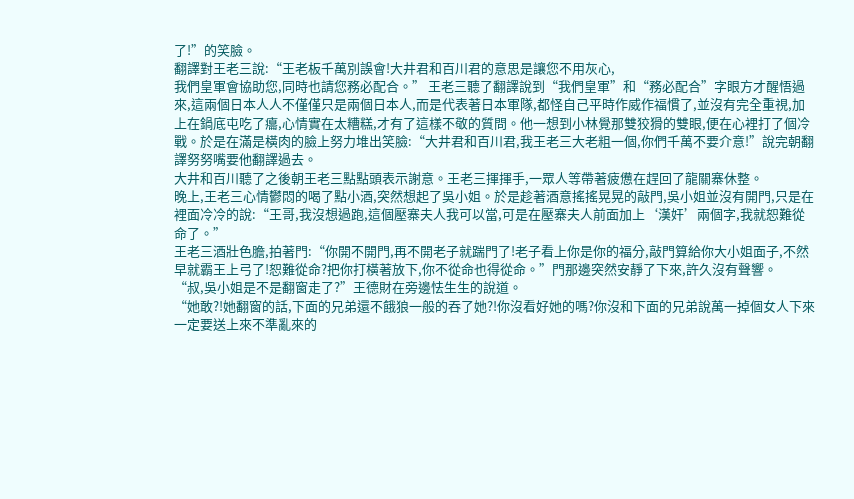了!”的笑臉。
翻譯對王老三說:“王老板千萬別誤會!大井君和百川君的意思是讓您不用灰心,
我們皇軍會協助您,同時也請您務必配合。” 王老三聽了翻譯說到“我們皇軍”和“務必配合”字眼方才醒悟過來,這兩個日本人人不僅僅只是兩個日本人,而是代表著日本軍隊,都怪自己平時作威作福慣了,並沒有完全重視,加上在鍋底屯吃了癟,心情實在太糟糕,才有了這樣不敬的質問。他一想到小林覺那雙狡猾的雙眼,便在心裡打了個冷戰。於是在滿是橫肉的臉上努力堆出笑臉:“大井君和百川君,我王老三大老粗一個,你們千萬不要介意!”說完朝翻譯努努嘴要他翻譯過去。
大井和百川聽了之後朝王老三點點頭表示謝意。王老三揮揮手,一眾人等帶著疲憊在趕回了龍關寨休整。
晚上,王老三心情鬱悶的喝了點小酒,突然想起了吳小姐。於是趁著酒意搖搖晃晃的敲門,吳小姐並沒有開門,只是在裡面冷冷的說:“王哥,我沒想過跑,這個壓寨夫人我可以當,可是在壓寨夫人前面加上‘漢奸’兩個字,我就恕難從命了。”
王老三酒壯色膽,拍著門:“你開不開門,再不開老子就踹門了!老子看上你是你的福分,敲門算給你大小姐面子,不然早就霸王上弓了!恕難從命?把你打橫著放下,你不從命也得從命。”門那邊突然安靜了下來,許久沒有聲響。
“叔,吳小姐是不是翻窗走了?”王德財在旁邊怯生生的說道。
“她敢?!她翻窗的話,下面的兄弟還不餓狼一般的吞了她?!你沒看好她的嗎?你沒和下面的兄弟說萬一掉個女人下來一定要送上來不準亂來的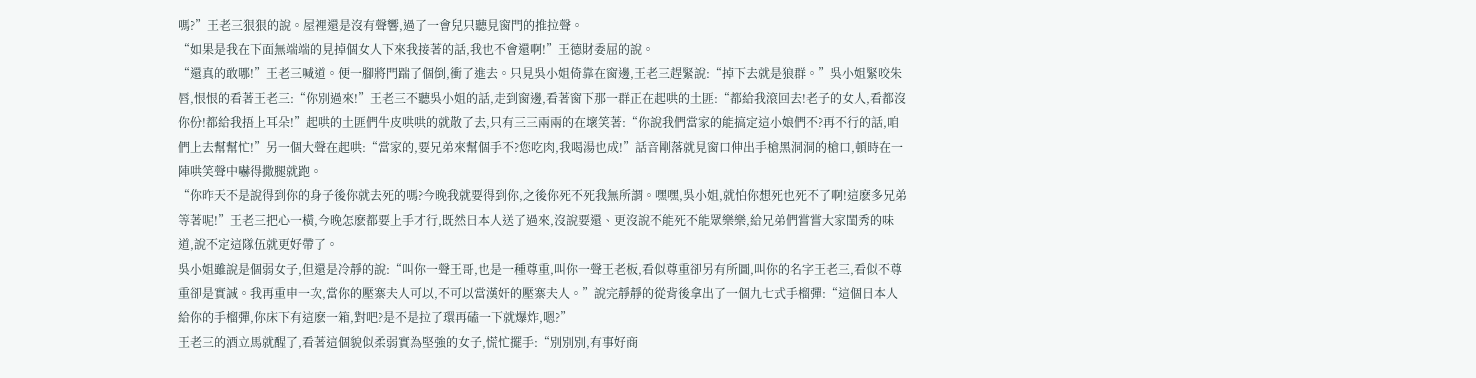嗎?”王老三狠狠的說。屋裡還是沒有聲響,過了一會兒只聽見窗門的推拉聲。
“如果是我在下面無端端的見掉個女人下來我接著的話,我也不會還啊!”王德財委屈的說。
“還真的敢哪!”王老三喊道。便一腳將門踹了個倒,衝了進去。只見吳小姐倚靠在窗邊,王老三趕緊說:“掉下去就是狼群。”吳小姐緊咬朱唇,恨恨的看著王老三:“你別過來!”王老三不聽吳小姐的話,走到窗邊,看著窗下那一群正在起哄的土匪:“都給我滾回去!老子的女人,看都沒你份!都給我捂上耳朵!”起哄的土匪們牛皮哄哄的就散了去,只有三三兩兩的在壞笑著:“你說我們當家的能搞定這小娘們不?再不行的話,咱們上去幫幫忙!”另一個大聲在起哄:“當家的,要兄弟來幫個手不?您吃肉,我喝湯也成!”話音剛落就見窗口伸出手槍黑洞洞的槍口,頓時在一陣哄笑聲中嚇得撒腿就跑。
“你昨天不是說得到你的身子後你就去死的嗎?今晚我就要得到你,之後你死不死我無所謂。嘿嘿,吳小姐,就怕你想死也死不了啊!這麽多兄弟等著呢!”王老三把心一橫,今晚怎麽都要上手才行,既然日本人送了過來,沒說要還、更沒說不能死不能眾樂樂,給兄弟們嘗嘗大家閨秀的味道,說不定這隊伍就更好帶了。
吳小姐雖說是個弱女子,但還是冷靜的說:“叫你一聲王哥,也是一種尊重,叫你一聲王老板,看似尊重卻另有所圖,叫你的名字王老三,看似不尊重卻是實誠。我再重申一次,當你的壓寨夫人可以,不可以當漢奸的壓寨夫人。”說完靜靜的從背後拿出了一個九七式手榴彈:“這個日本人給你的手榴彈,你床下有這麽一箱,對吧?是不是拉了環再磕一下就爆炸,嗯?”
王老三的酒立馬就醒了,看著這個貌似柔弱實為堅強的女子,慌忙擺手:“別別別,有事好商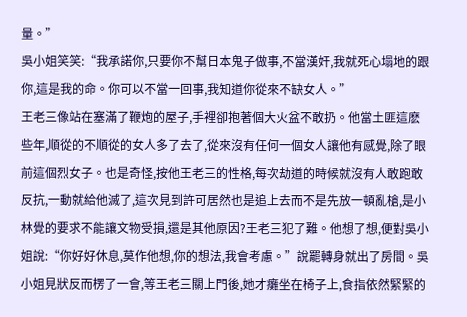量。”
吳小姐笑笑:“我承諾你,只要你不幫日本鬼子做事,不當漢奸,我就死心塌地的跟你,這是我的命。你可以不當一回事,我知道你從來不缺女人。”
王老三像站在塞滿了鞭炮的屋子,手裡卻抱著個大火盆不敢扔。他當土匪這麽些年,順從的不順從的女人多了去了,從來沒有任何一個女人讓他有感覺,除了眼前這個烈女子。也是奇怪,按他王老三的性格,每次劫道的時候就沒有人敢跑敢反抗,一動就給他滅了,這次見到許可居然也是追上去而不是先放一頓亂槍,是小林覺的要求不能讓文物受損,還是其他原因?王老三犯了難。他想了想,便對吳小姐說:“你好好休息,莫作他想,你的想法,我會考慮。”說罷轉身就出了房間。吳小姐見狀反而楞了一會,等王老三關上門後,她才癱坐在椅子上,食指依然緊緊的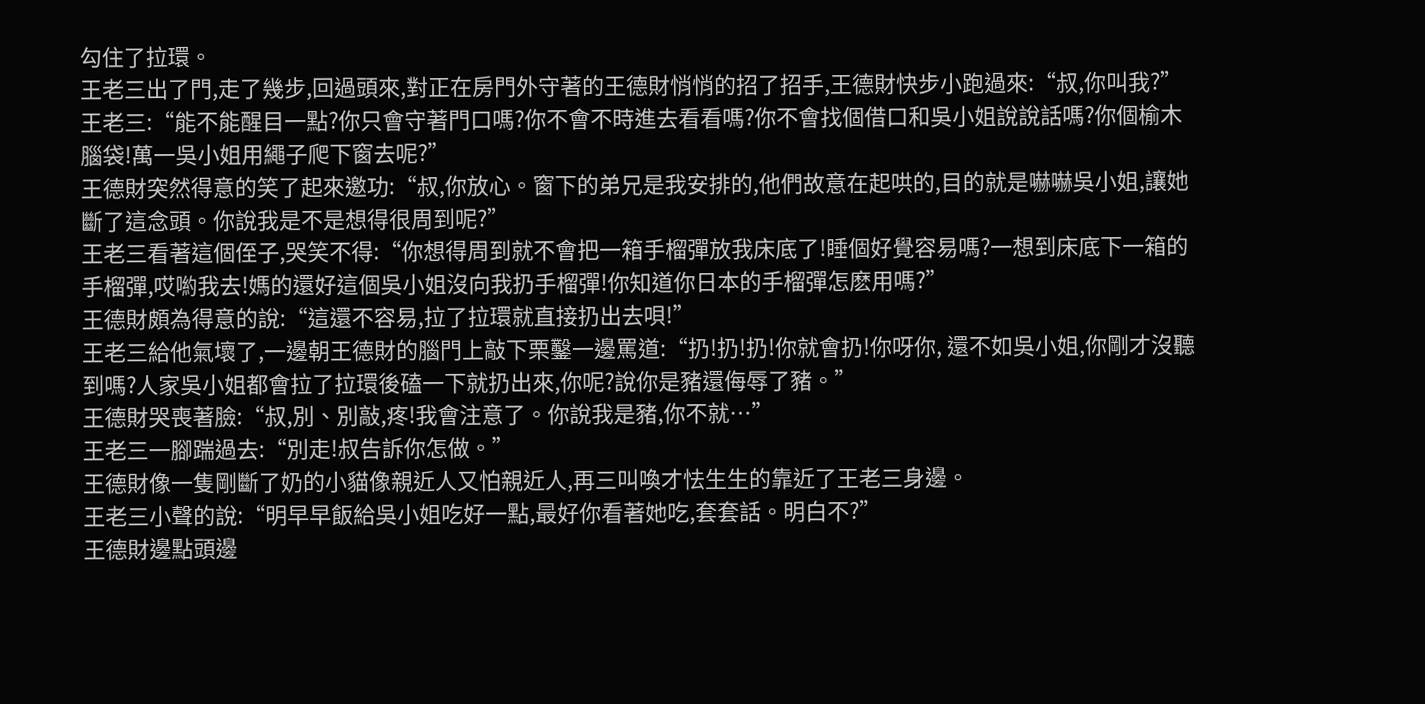勾住了拉環。
王老三出了門,走了幾步,回過頭來,對正在房門外守著的王德財悄悄的招了招手,王德財快步小跑過來:“叔,你叫我?”
王老三:“能不能醒目一點?你只會守著門口嗎?你不會不時進去看看嗎?你不會找個借口和吳小姐說說話嗎?你個榆木腦袋!萬一吳小姐用繩子爬下窗去呢?”
王德財突然得意的笑了起來邀功:“叔,你放心。窗下的弟兄是我安排的,他們故意在起哄的,目的就是嚇嚇吳小姐,讓她斷了這念頭。你說我是不是想得很周到呢?”
王老三看著這個侄子,哭笑不得:“你想得周到就不會把一箱手榴彈放我床底了!睡個好覺容易嗎?一想到床底下一箱的手榴彈,哎喲我去!媽的還好這個吳小姐沒向我扔手榴彈!你知道你日本的手榴彈怎麽用嗎?”
王德財頗為得意的說:“這還不容易,拉了拉環就直接扔出去唄!”
王老三給他氣壞了,一邊朝王德財的腦門上敲下栗鑿一邊罵道:“扔!扔!扔!你就會扔!你呀你, 還不如吳小姐,你剛才沒聽到嗎?人家吳小姐都會拉了拉環後磕一下就扔出來,你呢?說你是豬還侮辱了豬。”
王德財哭喪著臉:“叔,別、別敲,疼!我會注意了。你說我是豬,你不就…”
王老三一腳踹過去:“別走!叔告訴你怎做。”
王德財像一隻剛斷了奶的小貓像親近人又怕親近人,再三叫喚才怯生生的靠近了王老三身邊。
王老三小聲的說:“明早早飯給吳小姐吃好一點,最好你看著她吃,套套話。明白不?”
王德財邊點頭邊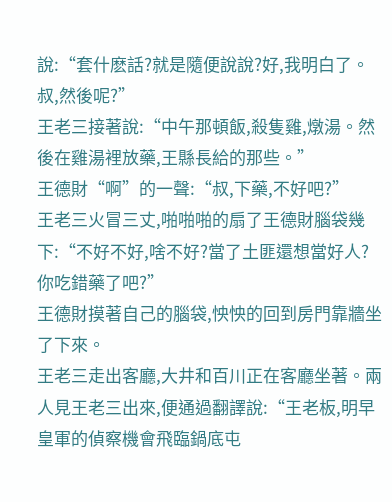說:“套什麽話?就是隨便說說?好,我明白了。叔,然後呢?”
王老三接著說:“中午那頓飯,殺隻雞,燉湯。然後在雞湯裡放藥,王縣長給的那些。”
王德財“啊”的一聲:“叔,下藥,不好吧?”
王老三火冒三丈,啪啪啪的扇了王德財腦袋幾下:“不好不好,啥不好?當了土匪還想當好人?你吃錯藥了吧?”
王德財摸著自己的腦袋,怏怏的回到房門靠牆坐了下來。
王老三走出客廳,大井和百川正在客廳坐著。兩人見王老三出來,便通過翻譯說:“王老板,明早皇軍的偵察機會飛臨鍋底屯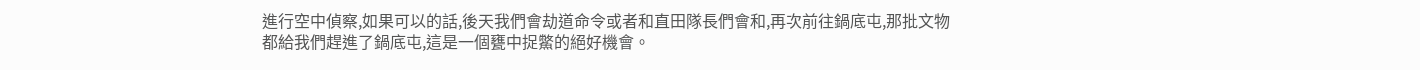進行空中偵察,如果可以的話,後天我們會劫道命令或者和直田隊長們會和,再次前往鍋底屯,那批文物都給我們趕進了鍋底屯,這是一個甕中捉鱉的絕好機會。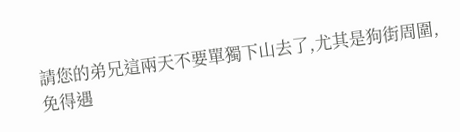請您的弟兄這兩天不要單獨下山去了,尤其是狗街周圍,免得遇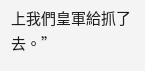上我們皇軍給抓了去。”